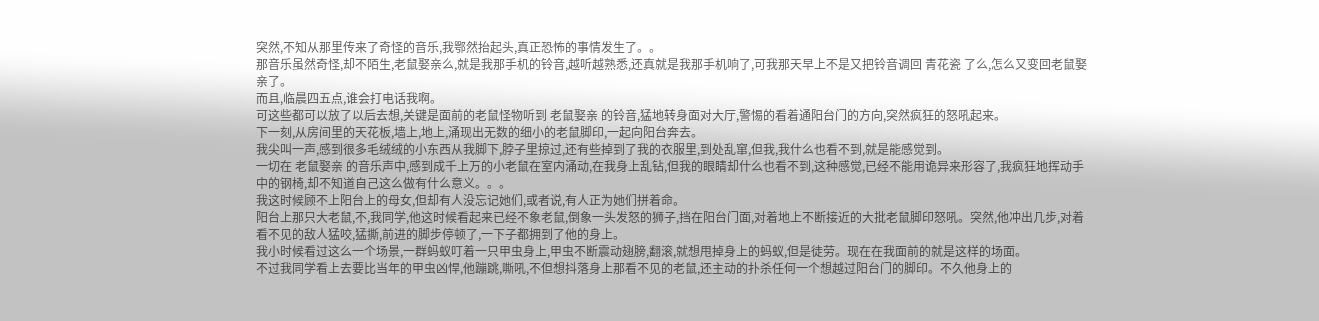突然,不知从那里传来了奇怪的音乐,我鄂然抬起头,真正恐怖的事情发生了。。
那音乐虽然奇怪,却不陌生,老鼠娶亲么,就是我那手机的铃音,越听越熟悉,还真就是我那手机响了,可我那天早上不是又把铃音调回 青花瓷 了么,怎么又变回老鼠娶亲了。
而且,临晨四五点,谁会打电话我啊。
可这些都可以放了以后去想,关键是面前的老鼠怪物听到 老鼠娶亲 的铃音,猛地转身面对大厅,警惕的看着通阳台门的方向,突然疯狂的怒吼起来。
下一刻,从房间里的天花板,墙上,地上,涌现出无数的细小的老鼠脚印,一起向阳台奔去。
我尖叫一声,感到很多毛绒绒的小东西从我脚下,脖子里掠过,还有些掉到了我的衣服里,到处乱窜,但我,我什么也看不到,就是能感觉到。
一切在 老鼠娶亲 的音乐声中,感到成千上万的小老鼠在室内涌动,在我身上乱钻,但我的眼睛却什么也看不到,这种感觉,已经不能用诡异来形容了,我疯狂地挥动手中的钢椅,却不知道自己这么做有什么意义。。。
我这时候顾不上阳台上的母女,但却有人没忘记她们,或者说,有人正为她们拼着命。
阳台上那只大老鼠,不,我同学,他这时候看起来已经不象老鼠,倒象一头发怒的狮子,挡在阳台门面,对着地上不断接近的大批老鼠脚印怒吼。突然,他冲出几步,对着看不见的敌人猛咬,猛撕,前进的脚步停顿了,一下子都拥到了他的身上。
我小时候看过这么一个场景,一群蚂蚁叮着一只甲虫身上,甲虫不断震动翅膀,翻滚,就想甩掉身上的蚂蚁,但是徒劳。现在在我面前的就是这样的场面。
不过我同学看上去要比当年的甲虫凶悍,他蹦跳,嘶吼,不但想抖落身上那看不见的老鼠,还主动的扑杀任何一个想越过阳台门的脚印。不久他身上的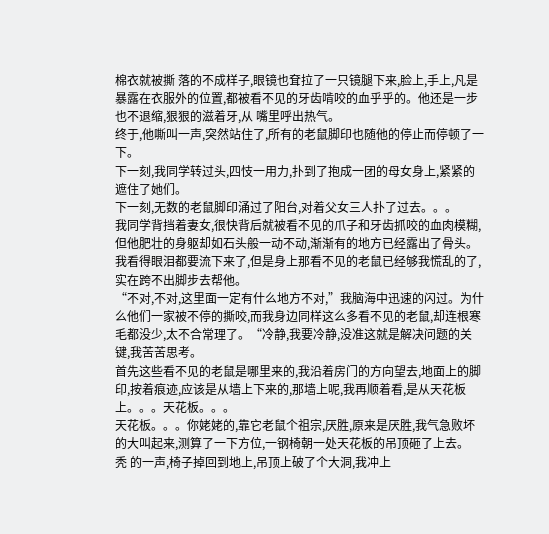棉衣就被撕 落的不成样子,眼镜也耷拉了一只镜腿下来,脸上,手上,凡是暴露在衣服外的位置,都被看不见的牙齿啃咬的血乎乎的。他还是一步也不退缩,狠狠的滋着牙,从 嘴里呼出热气。
终于,他嘶叫一声,突然站住了,所有的老鼠脚印也随他的停止而停顿了一下。
下一刻,我同学转过头,四忮一用力,扑到了抱成一团的母女身上,紧紧的遮住了她们。
下一刻,无数的老鼠脚印涌过了阳台,对着父女三人扑了过去。。。
我同学背挡着妻女,很快背后就被看不见的爪子和牙齿抓咬的血肉模糊,但他肥壮的身躯却如石头般一动不动,渐渐有的地方已经露出了骨头。
我看得眼泪都要流下来了,但是身上那看不见的老鼠已经够我慌乱的了,实在跨不出脚步去帮他。
“不对,不对,这里面一定有什么地方不对,”我脑海中迅速的闪过。为什么他们一家被不停的撕咬,而我身边同样这么多看不见的老鼠,却连根寒毛都没少,太不合常理了。“冷静,我要冷静,没准这就是解决问题的关键,我苦苦思考。
首先这些看不见的老鼠是哪里来的,我沿着房门的方向望去,地面上的脚印,按着痕迹,应该是从墙上下来的,那墙上呢,我再顺着看,是从天花板上。。。天花板。。。
天花板。。。你姥姥的,靠它老鼠个祖宗,厌胜,原来是厌胜,我气急败坏的大叫起来,测算了一下方位,一钢椅朝一处天花板的吊顶砸了上去。
秃 的一声,椅子掉回到地上,吊顶上破了个大洞,我冲上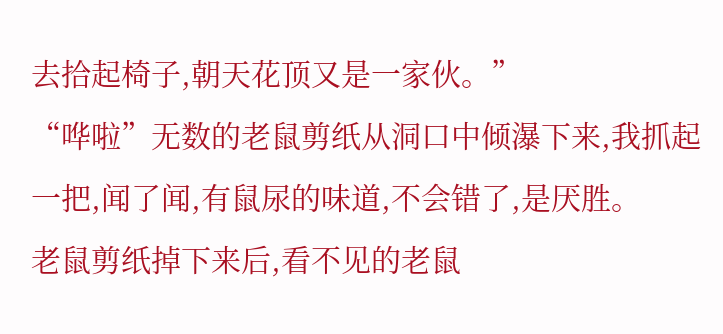去拾起椅子,朝天花顶又是一家伙。”
“哗啦”无数的老鼠剪纸从洞口中倾瀑下来,我抓起一把,闻了闻,有鼠尿的味道,不会错了,是厌胜。
老鼠剪纸掉下来后,看不见的老鼠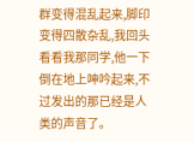群变得混乱起来,脚印变得四散杂乱,我回头看看我那同学,他一下倒在地上呻吟起来,不过发出的那已经是人类的声音了。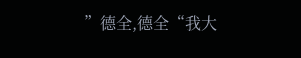”德全,德全“我大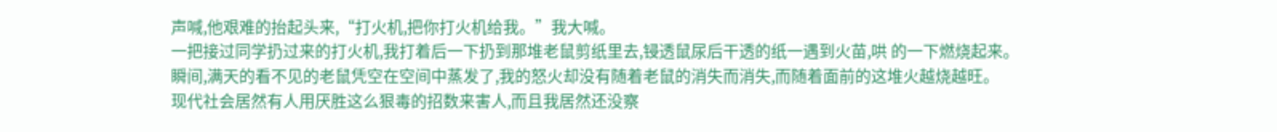声喊,他艰难的抬起头来,“打火机,把你打火机给我。”我大喊。
一把接过同学扔过来的打火机,我打着后一下扔到那堆老鼠剪纸里去,锓透鼠尿后干透的纸一遇到火苗,哄 的一下燃烧起来。
瞬间,满天的看不见的老鼠凭空在空间中蒸发了,我的怒火却没有随着老鼠的消失而消失,而随着面前的这堆火越烧越旺。
现代社会居然有人用厌胜这么狠毒的招数来害人,而且我居然还没察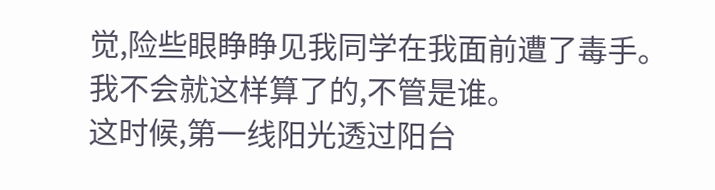觉,险些眼睁睁见我同学在我面前遭了毒手。我不会就这样算了的,不管是谁。
这时候,第一线阳光透过阳台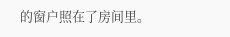的窗户照在了房间里。